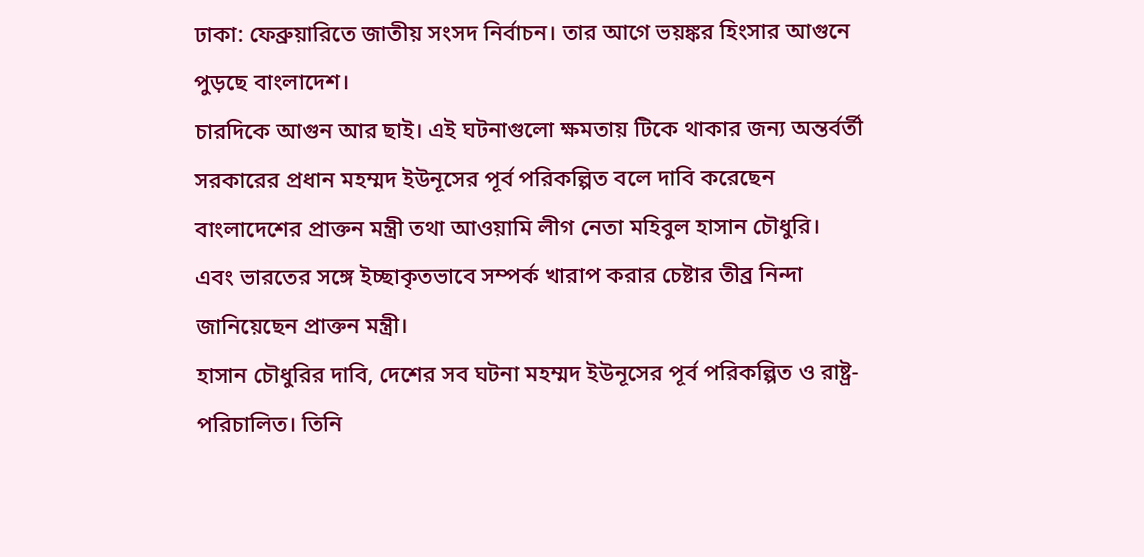ঢাকা: ফেব্রুয়ারিতে জাতীয় সংসদ নির্বাচন। তার আগে ভয়ঙ্কর হিংসার আগুনে পুড়ছে বাংলাদেশ।
চারদিকে আগুন আর ছাই। এই ঘটনাগুলো ক্ষমতায় টিকে থাকার জন্য অন্তর্বর্তী সরকারের প্রধান মহম্মদ ইউনূসের পূর্ব পরিকল্পিত বলে দাবি করেছেন বাংলাদেশের প্রাক্তন মন্ত্রী তথা আওয়ামি লীগ নেতা মহিবুল হাসান চৌধুরি।
এবং ভারতের সঙ্গে ইচ্ছাকৃতভাবে সম্পর্ক খারাপ করার চেষ্টার তীব্র নিন্দা জানিয়েছেন প্রাক্তন মন্ত্রী।
হাসান চৌধুরির দাবি, দেশের সব ঘটনা মহম্মদ ইউনূসের পূর্ব পরিকল্পিত ও রাষ্ট্র-পরিচালিত। তিনি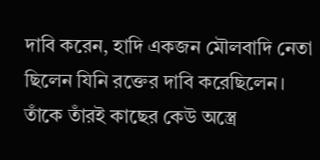দাবি করেন, হাদি একজন মৌলবাদি নেতা ছিলেন যিনি রক্তের দাবি করেছিলেন।
তাঁকে তাঁরই কাছের কেউ অস্ত্রে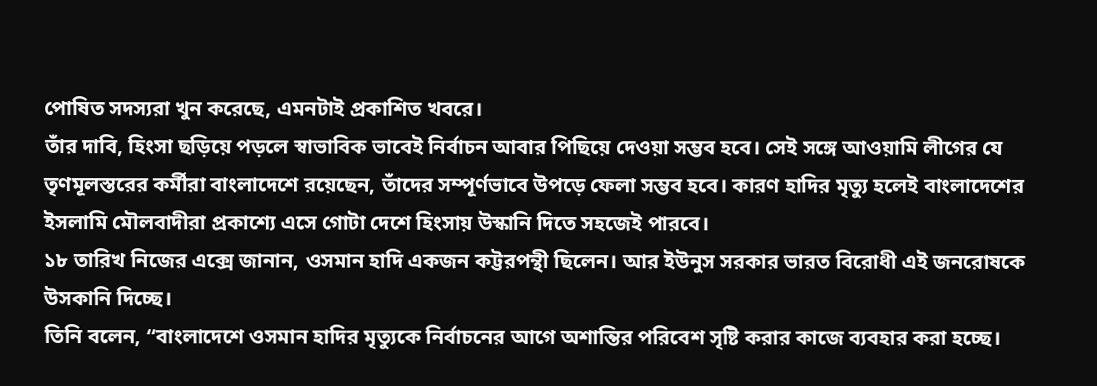পোষিত সদস্যরা খুন করেছে, এমনটাই প্রকাশিত খবরে।
তাঁর দাবি, হিংসা ছড়িয়ে পড়লে স্বাভাবিক ভাবেই নির্বাচন আবার পিছিয়ে দেওয়া সম্ভব হবে। সেই সঙ্গে আওয়ামি লীগের যে তৃণমূলস্তরের কর্মীরা বাংলাদেশে রয়েছেন, তাঁদের সম্পূর্ণভাবে উপড়ে ফেলা সম্ভব হবে। কারণ হাদির মৃত্যু হলেই বাংলাদেশের ইসলামি মৌলবাদীরা প্রকাশ্যে এসে গোটা দেশে হিংসায় উস্কানি দিতে সহজেই পারবে।
১৮ তারিখ নিজের এক্সে জানান, ওসমান হাদি একজন কট্টরপন্থী ছিলেন। আর ইউনুস সরকার ভারত বিরোধী এই জনরোষকে উসকানি দিচ্ছে।
তিনি বলেন, “বাংলাদেশে ওসমান হাদির মৃত্যুকে নির্বাচনের আগে অশান্তির পরিবেশ সৃষ্টি করার কাজে ব্যবহার করা হচ্ছে।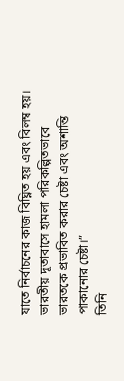যাতে নির্বাচনের কাজ বিঘ্নিত হয় এবং বিলম্ব হয়। ভারতীয় দূতাবাসে হামলা পরিকল্পিতভাবে ভারতকে প্রভাবিত করার চেষ্টা এবং অশান্তি পাকানোর চেষ্টা।”
তিনি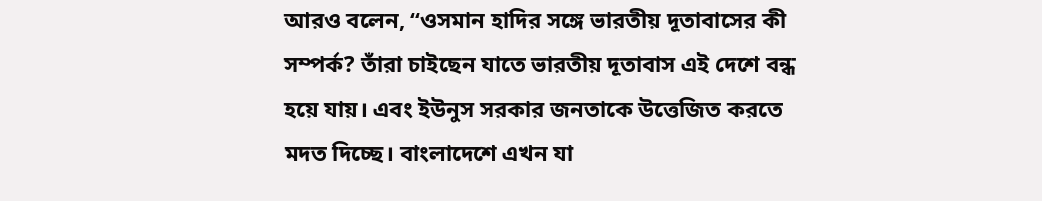আরও বলেন, “ওসমান হাদির সঙ্গে ভারতীয় দূতাবাসের কী সম্পর্ক? তাঁরা চাইছেন যাতে ভারতীয় দূতাবাস এই দেশে বন্ধ হয়ে যায়। এবং ইউনুস সরকার জনতাকে উত্তেজিত করতে মদত দিচ্ছে। বাংলাদেশে এখন যা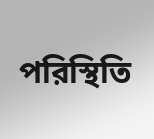পরিস্থিতি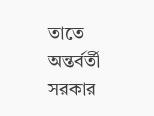তাতে অন্তর্বর্তী সরকার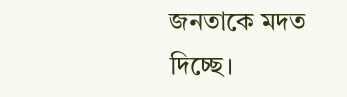জনতাকে মদত দিচ্ছে।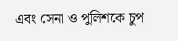এবং সেনা ও পুলিশকে চুপ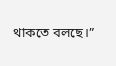থাকতে বলছে।”